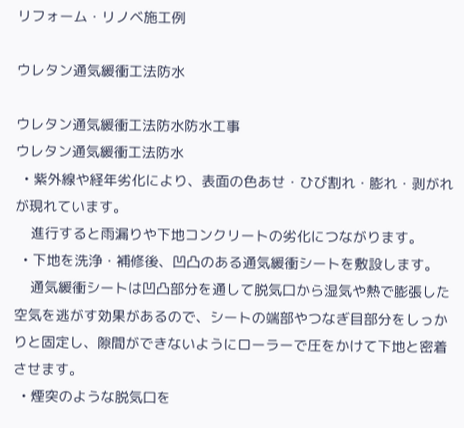リフォーム・リノベ施工例

ウレタン通気緩衝工法防水

ウレタン通気緩衝工法防水防水工事
ウレタン通気緩衝工法防水
  • 紫外線や経年劣化により、表面の色あせ・ひび割れ・膨れ・剥がれが現れています。
    進行すると雨漏りや下地コンクリートの劣化につながります。
  • 下地を洗浄・補修後、凹凸のある通気緩衝シートを敷設します。
    通気緩衝シートは凹凸部分を通して脱気口から湿気や熱で膨張した空気を逃がす効果があるので、シートの端部やつなぎ目部分をしっかりと固定し、隙間ができないようにローラーで圧をかけて下地と密着させます。
  • 煙突のような脱気口を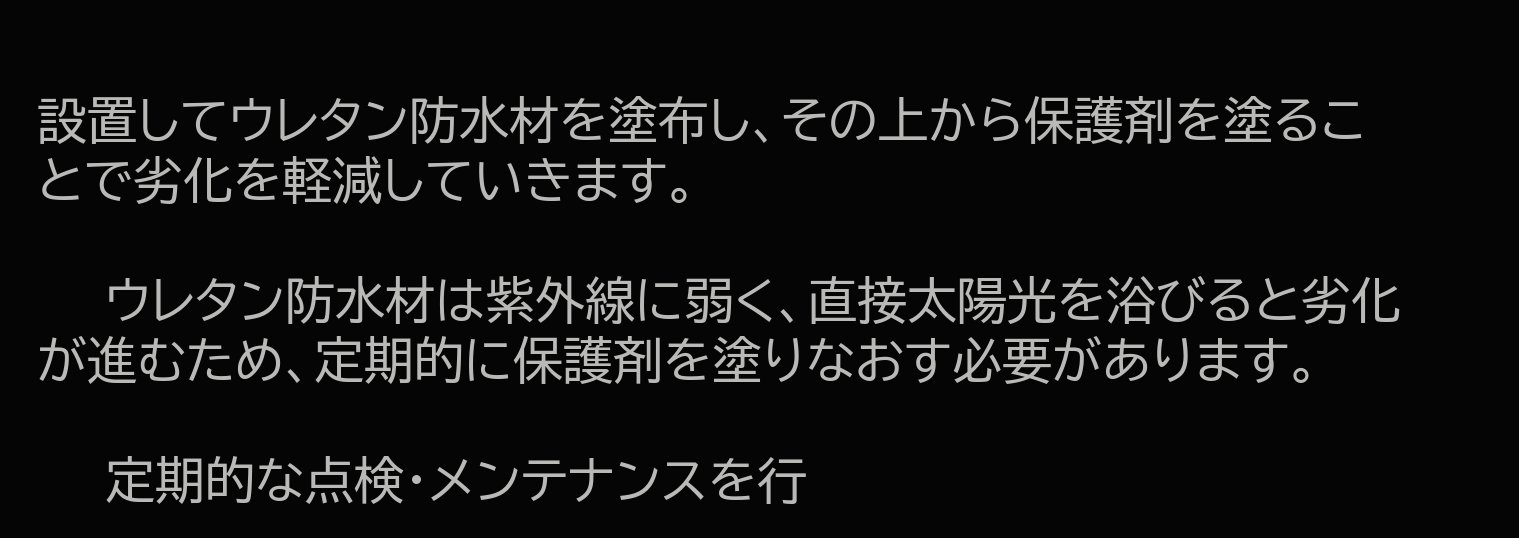設置してウレタン防水材を塗布し、その上から保護剤を塗ることで劣化を軽減していきます。

    ウレタン防水材は紫外線に弱く、直接太陽光を浴びると劣化が進むため、定期的に保護剤を塗りなおす必要があります。

    定期的な点検・メンテナンスを行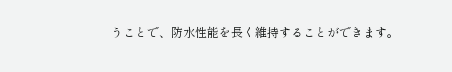うことで、防水性能を長く維持することができます。